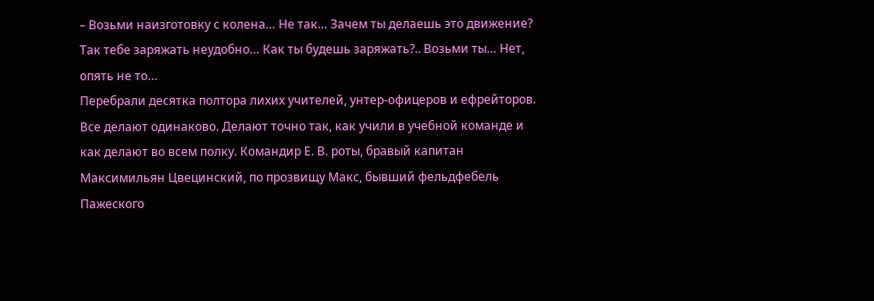– Возьми наизготовку с колена… Не так… Зачем ты делаешь это движение? Так тебе заряжать неудобно… Как ты будешь заряжать?.. Возьми ты… Нет, опять не то…
Перебрали десятка полтора лихих учителей, унтер-офицеров и ефрейторов. Все делают одинаково. Делают точно так, как учили в учебной команде и как делают во всем полку. Командир Е. В. роты, бравый капитан Максимильян Цвецинский, по прозвищу Макс, бывший фельдфебель Пажеского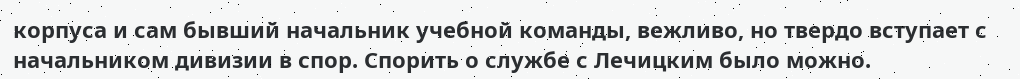корпуса и сам бывший начальник учебной команды, вежливо, но твердо вступает с начальником дивизии в спор. Спорить о службе с Лечицким было можно.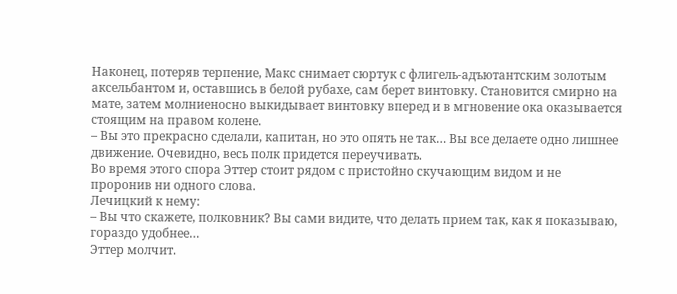Наконец, потеряв терпение, Макс снимает сюртук с флигель-адъютантским золотым аксельбантом и, оставшись в белой рубахе, сам берет винтовку. Становится смирно на мате, затем молниеносно выкидывает винтовку вперед и в мгновение ока оказывается стоящим на правом колене.
– Вы это прекрасно сделали, капитан, но это опять не так… Вы все делаете одно лишнее движение. Очевидно, весь полк придется переучивать.
Во время этого спора Эттер стоит рядом с пристойно скучающим видом и не проронив ни одного слова.
Лечицкий к нему:
– Вы что скажете, полковник? Вы сами видите, что делать прием так, как я показываю, гораздо удобнее…
Эттер молчит.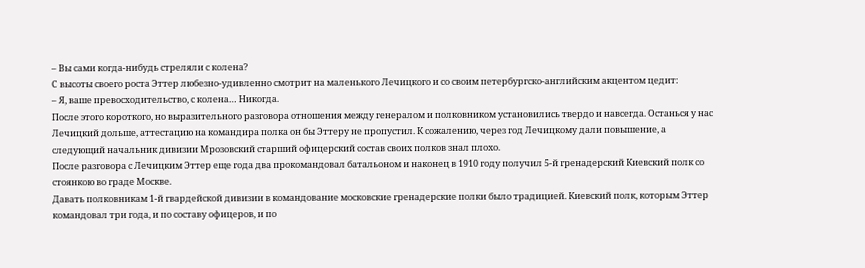– Вы сами когда-нибудь стреляли с колена?
С высоты своего роста Эттер любезно-удивленно смотрит на маленького Лечицкого и со своим петербургско-английским акцентом цедит:
– Я, ваше превосходительство, с колена… Никогда.
После этого короткого, но выразительного разговора отношения между генералом и полковником установились твердо и навсегда. Останься у нас Лечицкий дольше, аттестацию на командира полка он бы Эттеру не пропустил. К сожалению, через год Лечицкому дали повышение, а следующий начальник дивизии Мрозовский старший офицерский состав своих полков знал плохо.
После разговора с Лечицким Эттер еще года два прокомандовал батальоном и наконец в 1910 году получил 5-й гренадерский Киевский полк со стоянкою во граде Москве.
Давать полковникам 1-й гвардейской дивизии в командование московские гренадерские полки было традицией. Киевский полк, которым Эттер командовал три года, и по составу офицеров, и по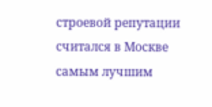строевой репутации считался в Москве самым лучшим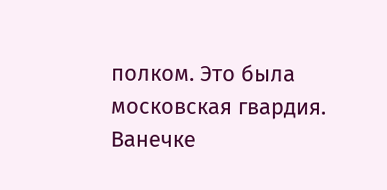полком. Это была московская гвардия.
Ванечке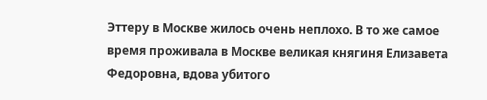Эттеру в Москве жилось очень неплохо. В то же самое время проживала в Москве великая княгиня Елизавета Федоровна, вдова убитого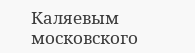Каляевым московского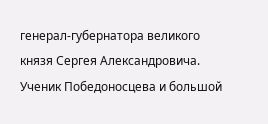генерал-губернатора великого князя Сергея Александровича. Ученик Победоносцева и большой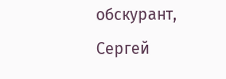обскурант, Сергей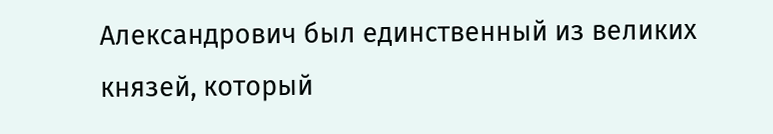Александрович был единственный из великих князей, который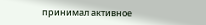принимал активное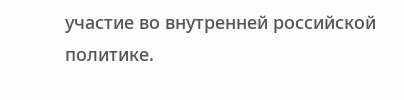участие во внутренней российской политике.